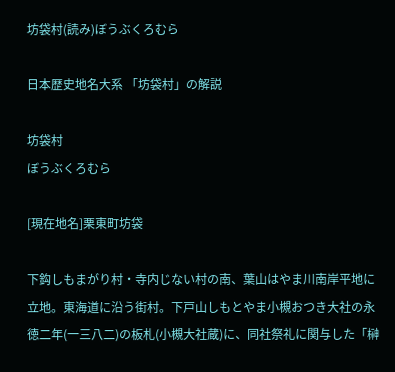坊袋村(読み)ぼうぶくろむら

日本歴史地名大系 「坊袋村」の解説

坊袋村
ぼうぶくろむら

[現在地名]栗東町坊袋

下鈎しもまがり村・寺内じない村の南、葉山はやま川南岸平地に立地。東海道に沿う街村。下戸山しもとやま小槻おつき大社の永徳二年(一三八二)の板札(小槻大社蔵)に、同社祭礼に関与した「榊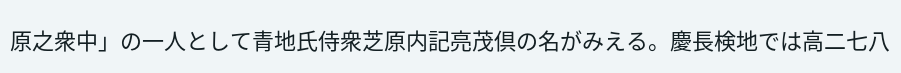原之衆中」の一人として青地氏侍衆芝原内記亮茂倶の名がみえる。慶長検地では高二七八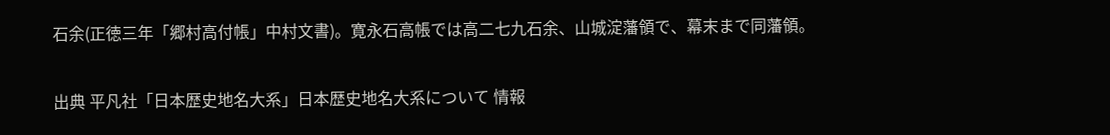石余(正徳三年「郷村高付帳」中村文書)。寛永石高帳では高二七九石余、山城淀藩領で、幕末まで同藩領。

出典 平凡社「日本歴史地名大系」日本歴史地名大系について 情報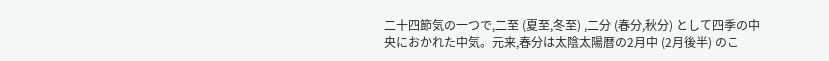二十四節気の一つで,二至 (夏至,冬至) ,二分 (春分,秋分) として四季の中央におかれた中気。元来,春分は太陰太陽暦の2月中 (2月後半) のこ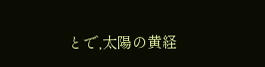とで,太陽の黄経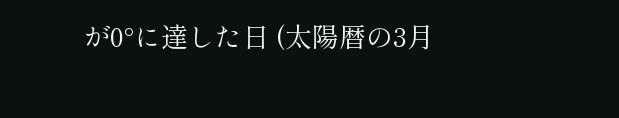が0°に達した日 (太陽暦の3月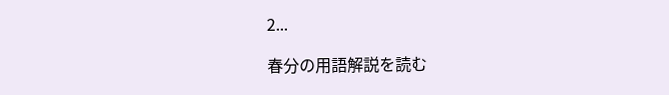2...

春分の用語解説を読む